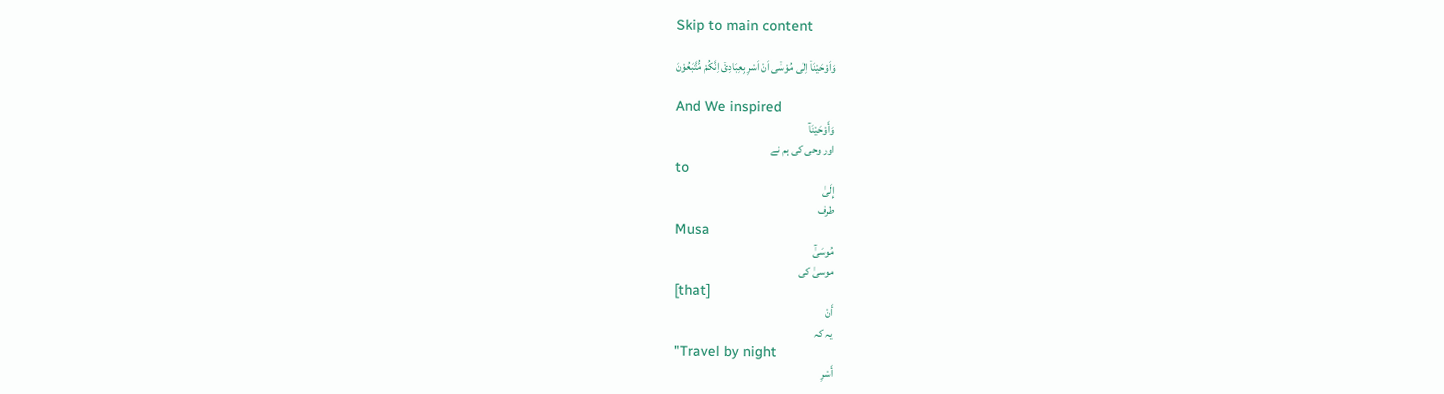Skip to main content

وَاَوْحَيْنَاۤ اِلٰى مُوْسٰۤى اَنْ اَسْرِ بِعِبَادِىْۤ اِنَّكُمْ مُّتَّبَعُوْنَ

And We inspired
وَأَوْحَيْنَآ
اور وحی کی ہم نے
to
إِلَىٰ
طرف
Musa
مُوسَىٰٓ
موسیٰ کی
[that]
أَنْ
یہ کہ
"Travel by night
أَسْرِ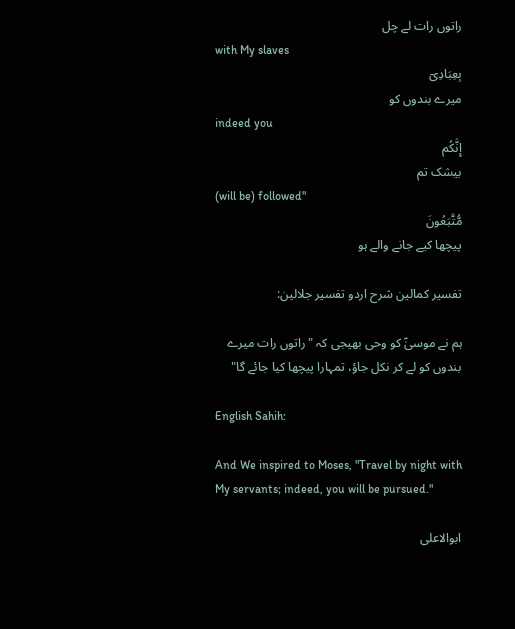راتوں رات لے چل
with My slaves
بِعِبَادِىٓ
میرے بندوں کو
indeed you
إِنَّكُم
بیشک تم
(will be) followed"
مُّتَّبَعُونَ
پیچھا کیے جانے والے ہو

تفسیر کمالین شرح اردو تفسیر جلالین:

ہم نے موسیٰؑ کو وحی بھیجی کہ "راتوں رات میرے بندوں کو لے کر نکل جاؤ، تمہارا پیچھا کیا جائے گا"

English Sahih:

And We inspired to Moses, "Travel by night with My servants; indeed, you will be pursued."

ابوالاعلی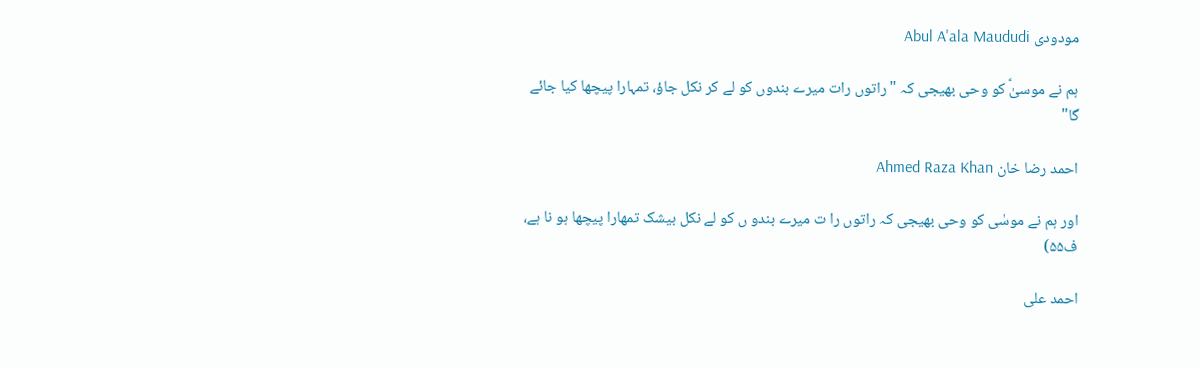مودودی Abul A'ala Maududi

ہم نے موسیٰؑ کو وحی بھیجی کہ "راتوں رات میرے بندوں کو لے کر نکل جاؤ، تمہارا پیچھا کیا جائے گا"

احمد رضا خان Ahmed Raza Khan

اور ہم نے موسٰی کو وحی بھیجی کہ راتوں را ت میرے بندو ں کو لے نکل بیشک تمھارا پیچھا ہو نا ہے، ف۵۵)

احمد علی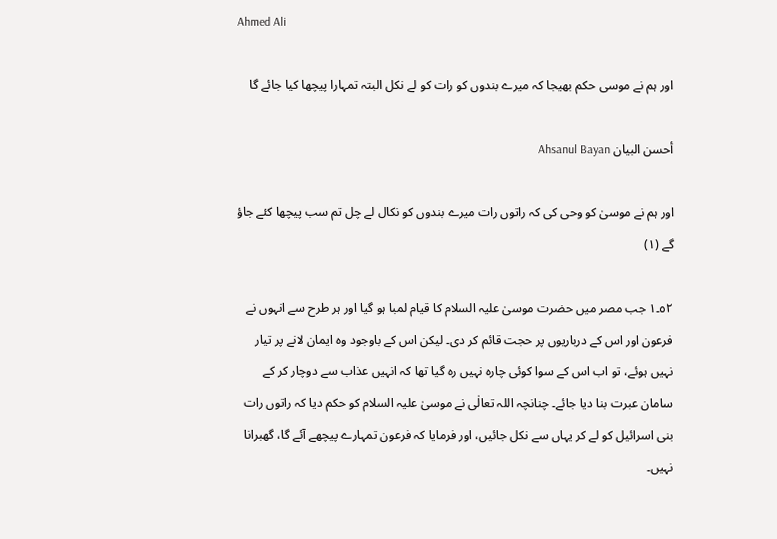Ahmed Ali

اور ہم نے موسی حکم بھیجا کہ میرے بندوں کو رات کو لے نکل البتہ تمہارا پیچھا کیا جائے گا

أحسن البيان Ahsanul Bayan

اور ہم نے موسیٰ کو وحی کی کہ راتوں رات میرے بندوں کو نکال لے چل تم سب پیچھا کئے جاؤ گے (١)

٥٢۔١ جب مصر میں حضرت موسیٰ علیہ السلام کا قیام لمبا ہو گیا اور ہر طرح سے انہوں نے فرعون اور اس کے درباریوں پر حجت قائم کر دی۔ لیکن اس کے باوجود وہ ایمان لانے پر تیار نہیں ہوئے، تو اب اس کے سوا کوئی چارہ نہیں رہ گیا تھا کہ انہیں عذاب سے دوچار کر کے سامان عبرت بنا دیا جائے۔ چنانچہ اللہ تعالٰی نے موسیٰ علیہ السلام کو حکم دیا کہ راتوں رات بنی اسرائیل کو لے کر یہاں سے نکل جائیں، اور فرمایا کہ فرعون تمہارے پیچھے آئے گا، گھبرانا نہیں۔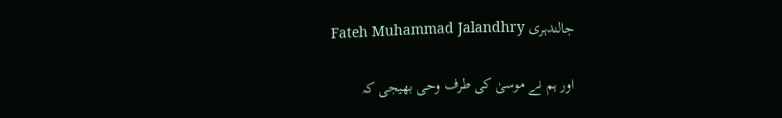جالندہری Fateh Muhammad Jalandhry

اور ہم نے موسیٰ کی طرف وحی بھیجی کہ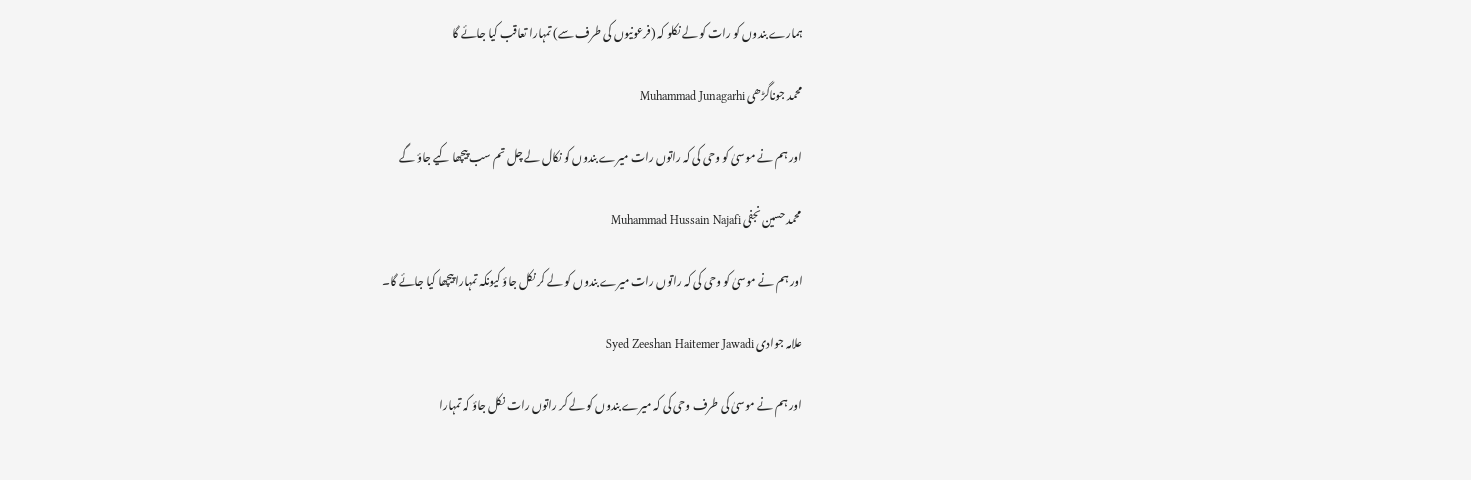ہمارے بندوں کو رات کو لے نکلو کہ (فرعونیوں کی طرف سے) تمہارا تعاقب کیا جائے گا

محمد جوناگڑھی Muhammad Junagarhi

اور ہم نے موسیٰ کو وحی کی کہ راتوں رات میرے بندوں کو نکال لے چل تم سب پیچھا کیے جاؤ گے

محمد حسین نجفی Muhammad Hussain Najafi

اور ہم نے موسیٰ کو وحی کی کہ راتوں رات میرے بندوں کو لے کر نکل جاؤ کیونکہ تمہارا پیچھا کیا جائے گا۔

علامہ جوادی Syed Zeeshan Haitemer Jawadi

اور ہم نے موسیٰ کی طرف وحی کی کہ میرے بندوں کو لے کر راتوں رات نکل جاؤ کہ تمہارا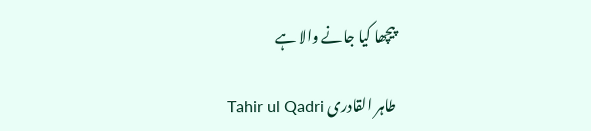پیچھا کیا جانے والا ہے

طاہر القادری Tahir ul Qadri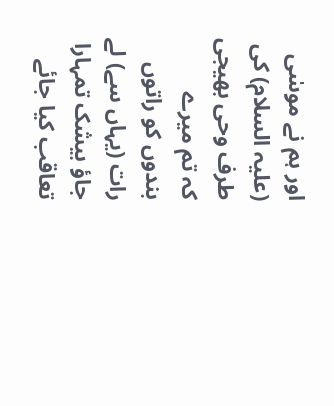اور ہم نے موسٰی (علیہ السلام) کی طرف وحی بھیجی کہ تم میرے بندوں کو راتوں رات (یہاں سے) لے جاؤ بیشک تمہارا تعاقب کیا جائے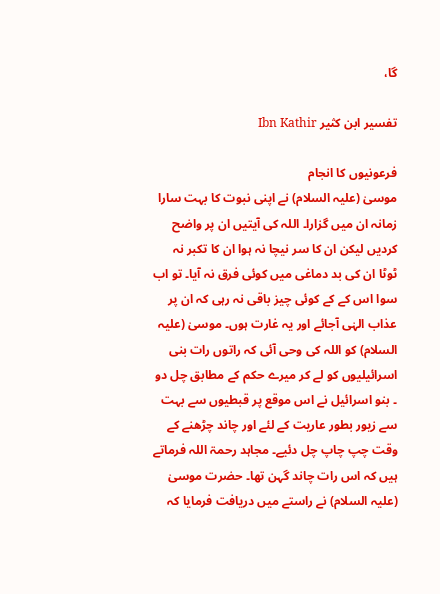گا،

تفسير ابن كثير Ibn Kathir

فرعونیوں کا انجام
موسیٰ (علیہ السلام) نے اپنی نبوت کا بہت سارا زمانہ ان میں گزارا۔ اللہ کی آیتیں ان پر واضح کردیں لیکن ان کا سر نیچا نہ ہوا ان کا تکبر نہ ٹوٹا ان کی بد دماغی میں کوئی فرق نہ آیا۔ تو اب سوا اس کے کے کوئی چیز باقی نہ رہی کہ ان پر عذاب الہٰی آجائے اور یہ غارت ہوں۔ موسیٰ (علیہ السلام) کو اللہ کی وحی آئی کہ راتوں رات بنی اسرائیلیوں کو لے کر میرے حکم کے مطابق چل دو ۔ بنو اسرائیل نے اس موقع پر قبطیوں سے بہت سے زیور بطور عاریت کے لئے اور چاند چڑھنے کے وقت چپ چاپ چل دئیے۔ مجاہد رحمۃ اللہ فرماتے ہیں کہ اس رات چاند گہن تھا۔ حضرت موسیٰ (علیہ السلام) نے راستے میں دریافت فرمایا کہ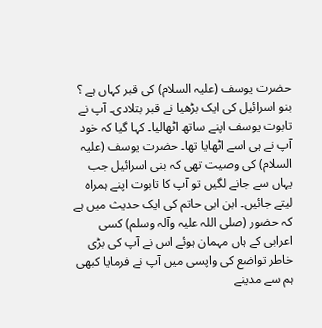حضرت یوسف (علیہ السلام) کی قبر کہاں ہے ؟ بنو اسرائیل کی ایک بڑھیا نے قبر بتلادی۔ آپ نے تابوت یوسف اپنے ساتھ اٹھالیا۔ کہا گیا کہ خود آپ نے ہی اسے اٹھایا تھا۔ حضرت یوسف (علیہ السلام) کی وصیت تھی کہ بنی اسرائیل جب یہاں سے جانے لگیں تو آپ کا تابوت اپنے ہمراہ لیتے جائیں۔ ابن ابی حاتم کی ایک حدیث میں ہے کہ حضور (صلی اللہ علیہ وآلہ وسلم) کسی اعرابی کے ہاں مہمان ہوئے اس نے آپ کی بڑی خاطر تواضع کی واپسی میں آپ نے فرمایا کبھی ہم سے مدینے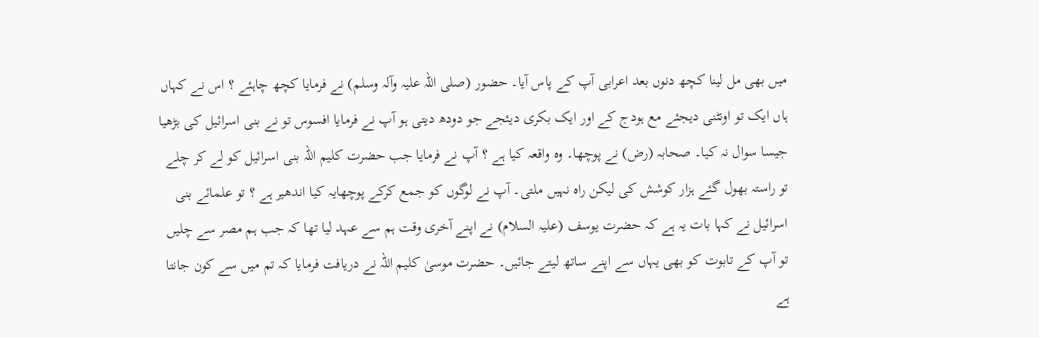میں بھی مل لینا کچھ دنوں بعد اعرابی آپ کے پاس آیا۔ حضور (صلی اللہ علیہ وآلہ وسلم) نے فرمایا کچھ چاہئے ؟ اس نے کہاں ہاں ایک تو اونٹنی دیجئے مع ہودج کے اور ایک بکری دیئجے جو دودھ دیتی ہو آپ نے فرمایا افسوس تو نے بنی اسرائیل کی بڑھیا جیسا سوال نہ کیا۔ صحابہ (رض) نے پوچھا۔ وہ واقعہ کیا ہے ؟ آپ نے فرمایا جب حضرت کلیم اللہ بنی اسرائیل کو لے کر چلے تو راستہ بھول گئے ہزار کوشش کی لیکن راہ نہیں ملتی۔ آپ نے لوگوں کو جمع کرکے پوچھایہ کیا اندھیر ہے ؟ تو علمائے بنی اسرائیل نے کہا بات یہ ہے کہ حضرت یوسف (علیہ السلام) نے اپنے آخری وقت ہم سے عہد لیا تھا کہ جب ہم مصر سے چلیں تو آپ کے تابوت کو بھی یہاں سے اپنے ساتھ لیتے جائیں۔ حضرت موسیٰ کلیم اللہ نے دریافت فرمایا کہ تم میں سے کون جانتا ہے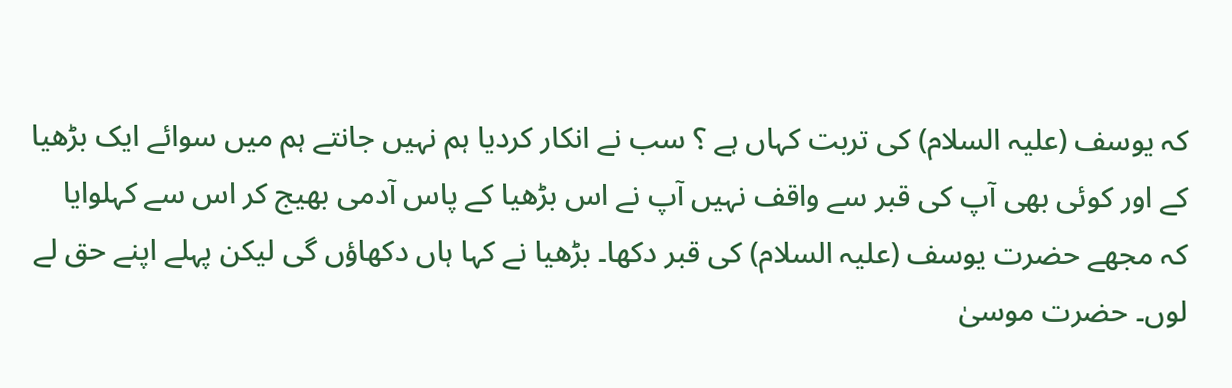کہ یوسف (علیہ السلام) کی تربت کہاں ہے ؟ سب نے انکار کردیا ہم نہیں جانتے ہم میں سوائے ایک بڑھیا کے اور کوئی بھی آپ کی قبر سے واقف نہیں آپ نے اس بڑھیا کے پاس آدمی بھیج کر اس سے کہلوایا کہ مجھے حضرت یوسف (علیہ السلام) کی قبر دکھا۔ بڑھیا نے کہا ہاں دکھاؤں گی لیکن پہلے اپنے حق لے لوں۔ حضرت موسیٰ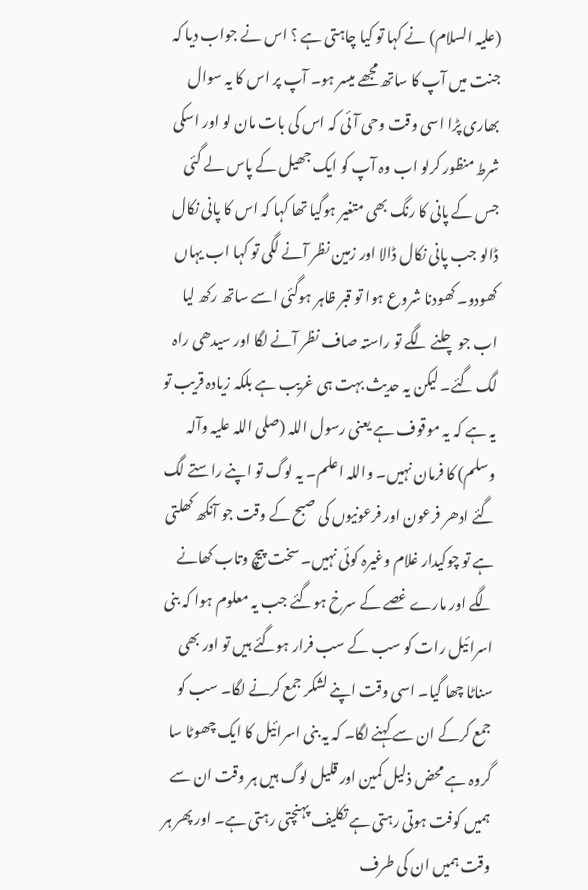(علیہ السلام) نے کہا تو کیا چاہتی ہے ؟ اس نے جواب دیا کہ جنت میں آپ کا ساتھ مجھے میسر ہو۔ آپ پر اس کا یہ سوال بھاری پڑا اسی وقت وحی آئی کہ اس کی بات مان لو اور اسکی شرط منظور کرلو اب وہ آپ کو ایک جھیل کے پاس لے گئی جس کے پانی کا رنگ بھی متغیر ہوگیا تھا کہا کہ اس کا پانی نکال ڈالو جب پانی نکال ڈالا اور زمین نظر آنے لگی تو کہا اب یہاں کھودو۔ کھودنا شروع ہوا تو قبر ظاہر ہوگئی اسے ساتھ رکھ لیا اب جو چلنے لگے تو راستہ صاف نظر آنے لگا اور سیدھی راہ لگ گئے۔ لیکن یہ حدیث بہت ہی غریب ہے بلکہ زیادہ قریب تو یہ ہے کہ یہ موقوف ہے یعنی رسول اللہ (صلی اللہ علیہ وآلہ وسلم) کا فرمان نہیں۔ واللہ اعلم۔ یہ لوگ تو اپنے راستے لگ گئے ادھر فرعون اور فرعونیوں کی صبح کے وقت جو آنکھ کھلتی ہے تو چوکیدار غلام وغیرہ کوئی نہیں۔ سخت پیچ وتاب کھانے لگے اور مارے غصے کے سرخ ہوگئے جب یہ معلوم ہوا کہ بنی اسرائیل رات کو سب کے سب فرار ہوگئے ہیں تو اور بھی سناٹا چھا گیا۔ اسی وقت اپنے لشکر جمع کرنے لگا۔ سب کو جمع کرکے ان سے کہنے لگا۔ کہ یہ بنی اسرائیل کا ایک چھوٹا سا گروہ ہے محض ذلیل کمین اور قلیل لوگ ہیں ہر وقت ان سے ہمیں کوفت ہوتی رہتی ہے تکلیف پہنچتی رہتی ہے۔ اور پھر ہر وقت ہمیں ان کی طرف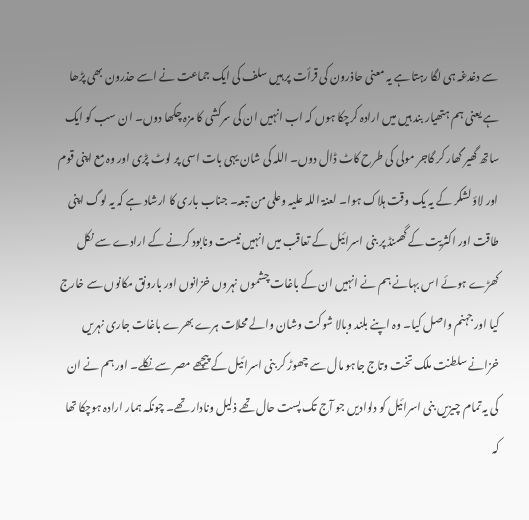سے دغدغہ ہی لگا رہتا ہے یہ معنی حاذرون کی قرأت پر ہیں سلف کی ایک جماعت نے اسے حذرون بھی پڑھا ہے یعنی ہم ہتھیار بند ہیں میں ارادہ کرچکا ہوں کہ اب انہیں ان کی سرکشی کا مزہ چکھا دوں۔ ان سب کو ایک ساتھ گھیر گھار کر گاجر مولی کی طرح کاٹ ڈال دوں۔ اللہ کی شان یہی بات اسی پر لوٹ پڑی اور وہ مع اپنی قوم اور لاؤ لشکر کے یہ یک وقت ہلاک ہوا۔ لعنۃ اللہ علیہ وعلی من تبعہ۔ جناب باری کا ارشاد ہے کہ یہ لوگ اپنی طاقت اور اکثریت کے گھمنڈ پر بنی اسرائیل کے تعاقب میں انہیں نیست ونابود کرنے کے ارادے سے نکل کھڑے ہوئے اس بہانے ہم نے انہیں ان کے باغات چشموں نہروں خزانوں اور بارونق مکانوں سے خارج کیا اور جہنم واصل کیا۔ وہ اپنے بلند وبالا شوکت وشان والے محلات ہرے بھرے باغات جاری نہریں خزانے سلطنت ملک تخت وتاج جاہو مال سے چھوڑ کر بنی اسرائیل کے پیچھے مصر سے نکلے۔ اور ہم نے ان کی یہ تمام چیزیں بنی اسرائیل کو دلوادیں جو آج تک پست حال تھے ذلیل ونادار تھے۔ چونکہ ہمار ارادہ ہوچکا تھا کہ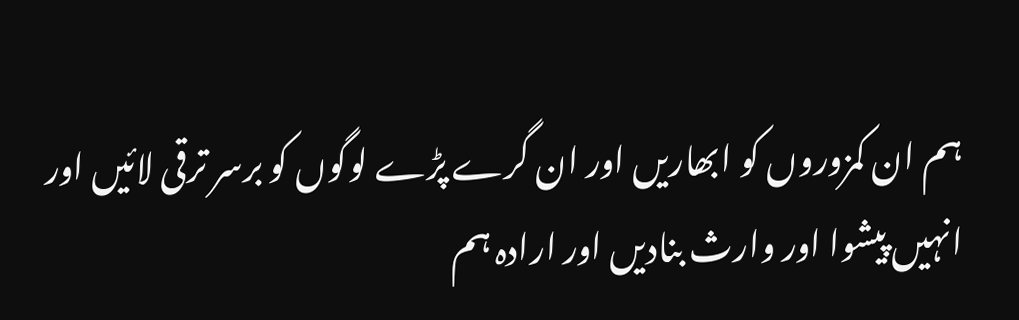ہم ان کمزوروں کو ابھاریں اور ان گرے پڑے لوگوں کو برسر ترقی لائیں اور انہیں پیشوا اور وارث بنادیں اور ارادہ ہم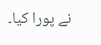نے پورا کیا۔